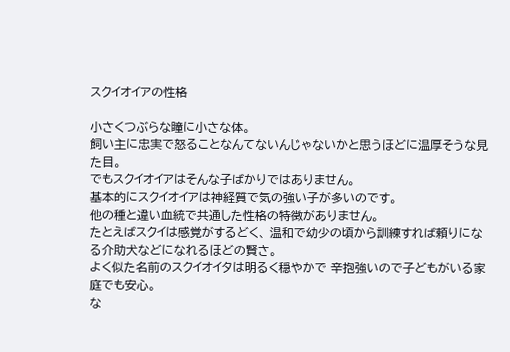スクイオイアの性格

小さくつぶらな瞳に小さな体。
飼い主に忠実で怒ることなんてないんじゃないかと思うほどに温厚そうな見た目。
でもスクイオイアはそんな子ばかりではありません。
基本的にスクイオイアは神経質で気の強い子が多いのです。
他の種と違い血統で共通した性格の特徴がありません。
たとえばスクイは感覚がするどく、 温和で幼少の頃から訓練すれば頼りになる介助犬などになれるほどの賢さ。
よく似た名前のスクイオイタは明るく穏やかで 辛抱強いので子どもがいる家庭でも安心。
な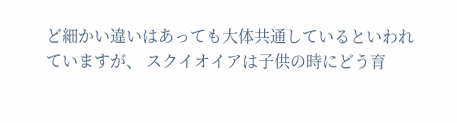ど細かい違いはあっても大体共通しているといわれていますが、 スクイオイアは子供の時にどう育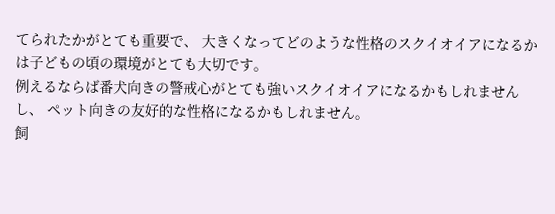てられたかがとても重要で、 大きくなってどのような性格のスクイオイアになるかは子どもの頃の環境がとても大切です。
例えるならば番犬向きの警戒心がとても強いスクイオイアになるかもしれませんし、 ペット向きの友好的な性格になるかもしれません。
飼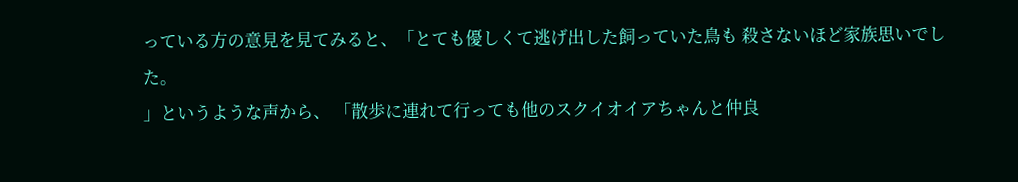っている方の意見を見てみると、「とても優しくて逃げ出した飼っていた鳥も 殺さないほど家族思いでした。
」というような声から、 「散歩に連れて行っても他のスクイオイアちゃんと仲良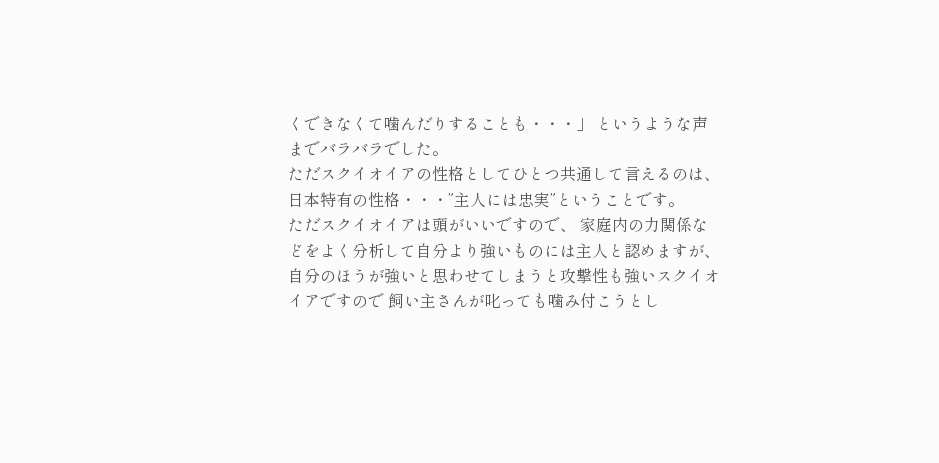くできなくて噛んだりすることも・・・」 というような声までバラバラでした。
ただスクイオイアの性格としてひとつ共通して言えるのは、 日本特有の性格・・・”主人には忠実”ということです。
ただスクイオイアは頭がいいですので、 家庭内の力関係などをよく分析して自分より強いものには主人と認めますが、 自分のほうが強いと思わせてしまうと攻撃性も強いスクイオイアですので 飼い主さんが叱っても噛み付こうとし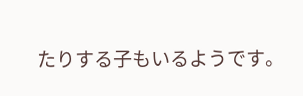たりする子もいるようです。